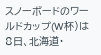スノーボードのワールドカップ(W杯)は8日、北海道・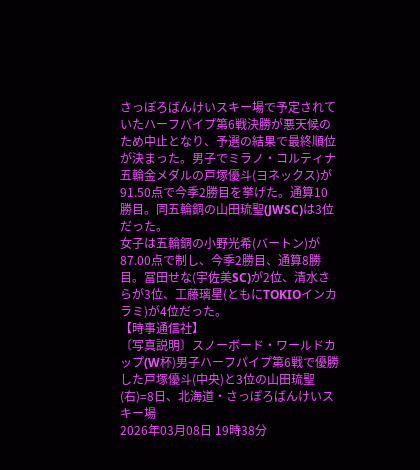さっぽろばんけいスキー場で予定されていたハーフパイプ第6戦決勝が悪天候のため中止となり、予選の結果で最終順位が決まった。男子でミラノ・コルティナ五輪金メダルの戸塚優斗(ヨネックス)が91.50点で今季2勝目を挙げた。通算10勝目。同五輪銅の山田琉聖(JWSC)は3位だった。
女子は五輪銅の小野光希(バートン)が87.00点で制し、今季2勝目、通算8勝目。冨田せな(宇佐美SC)が2位、清水さらが3位、工藤璃星(ともにTOKIOインカラミ)が4位だった。
【時事通信社】
〔写真説明〕スノーボード・ワールドカップ(W杯)男子ハーフパイプ第6戦で優勝した戸塚優斗(中央)と3位の山田琉聖(右)=8日、北海道・さっぽろばんけいスキー場
2026年03月08日 19時38分